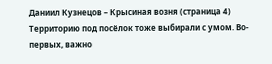Даниил Кузнецов – Крысиная возня (страница 4)
Территорию под посёлок тоже выбирали с умом. Во-первых, важно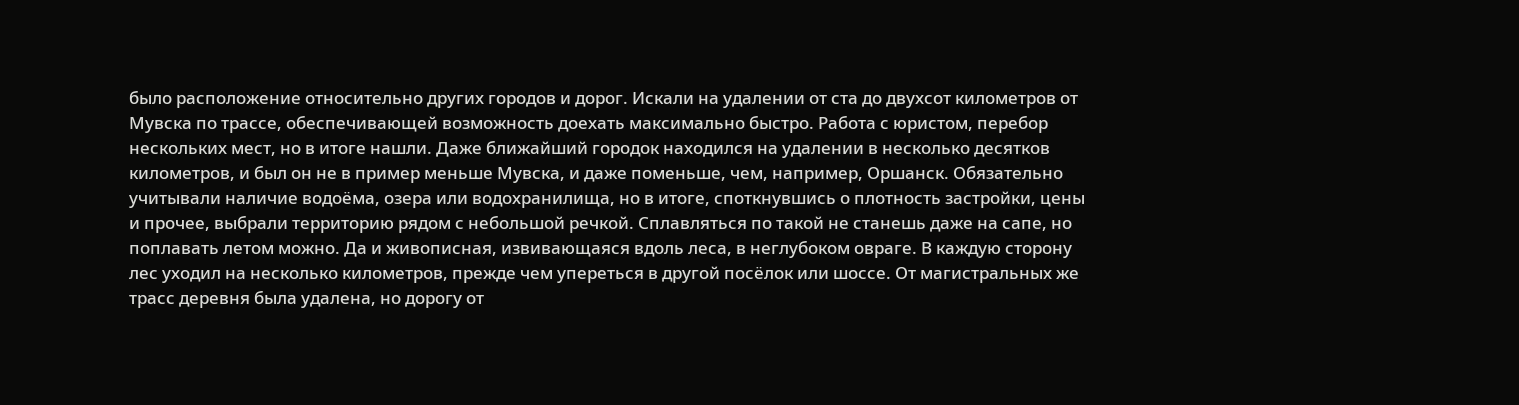было расположение относительно других городов и дорог. Искали на удалении от ста до двухсот километров от Мувска по трассе, обеспечивающей возможность доехать максимально быстро. Работа с юристом, перебор нескольких мест, но в итоге нашли. Даже ближайший городок находился на удалении в несколько десятков километров, и был он не в пример меньше Мувска, и даже поменьше, чем, например, Оршанск. Обязательно учитывали наличие водоёма, озера или водохранилища, но в итоге, споткнувшись о плотность застройки, цены и прочее, выбрали территорию рядом с небольшой речкой. Сплавляться по такой не станешь даже на сапе, но поплавать летом можно. Да и живописная, извивающаяся вдоль леса, в неглубоком овраге. В каждую сторону лес уходил на несколько километров, прежде чем упереться в другой посёлок или шоссе. От магистральных же трасс деревня была удалена, но дорогу от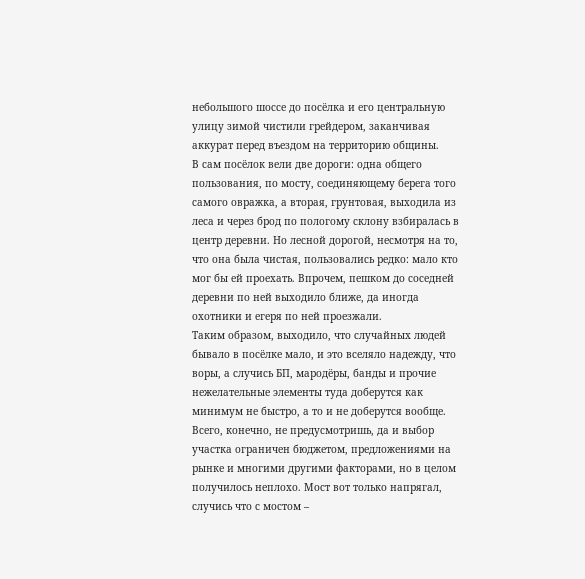небольшого шоссе до посёлка и его центральную улицу зимой чистили грейдером, заканчивая аккурат перед въездом на территорию общины.
В сам посёлок вели две дороги: одна общего пользования, по мосту, соединяющему берега того самого овражка, а вторая, грунтовая, выходила из леса и через брод по пологому склону взбиралась в центр деревни. Но лесной дорогой, несмотря на то, что она была чистая, пользовались редко: мало кто мог бы ей проехать. Впрочем, пешком до соседней деревни по ней выходило ближе, да иногда охотники и егеря по ней проезжали.
Таким образом, выходило, что случайных людей бывало в посёлке мало, и это вселяло надежду, что воры, а случись БП, мародёры, банды и прочие нежелательные элементы туда доберутся как минимум не быстро, а то и не доберутся вообще.
Всего, конечно, не предусмотришь, да и выбор участка ограничен бюджетом, предложениями на рынке и многими другими факторами, но в целом получилось неплохо. Мост вот только напрягал, случись что с мостом –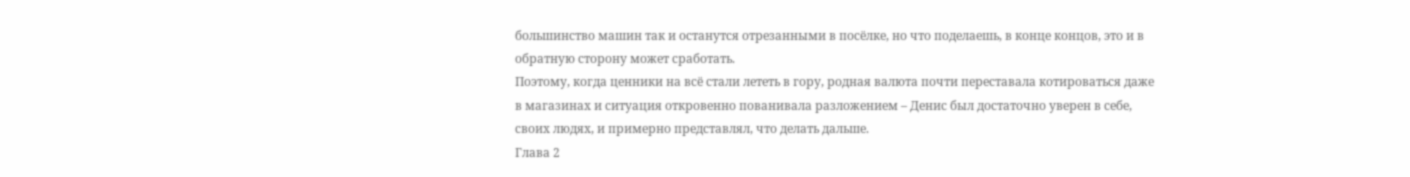большинство машин так и останутся отрезанными в посёлке, но что поделаешь, в конце концов, это и в обратную сторону может сработать.
Поэтому, когда ценники на всё стали лететь в гору, родная валюта почти переставала котироваться даже в магазинах и ситуация откровенно пованивала разложением – Денис был достаточно уверен в себе, своих людях, и примерно представлял, что делать дальше.
Глава 2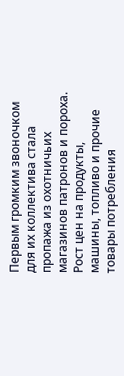Первым громким звоночком для их коллектива стала пропажа из охотничьих магазинов патронов и пороха.
Рост цен на продукты, машины, топливо и прочие товары потребления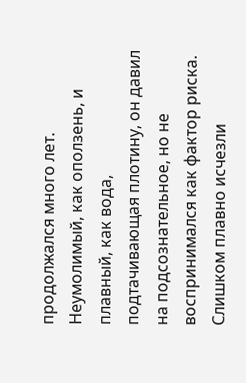продолжался много лет. Неумолимый, как оползень, и плавный, как вода, подтачивающая плотину, он давил на подсознательное, но не воспринимался как фактор риска. Слишком плавно исчезли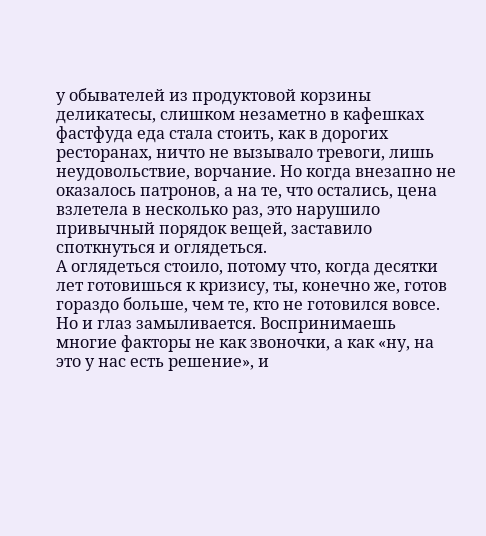у обывателей из продуктовой корзины деликатесы, слишком незаметно в кафешках фастфуда еда стала стоить, как в дорогих ресторанах, ничто не вызывало тревоги, лишь неудовольствие, ворчание. Но когда внезапно не оказалось патронов, а на те, что остались, цена взлетела в несколько раз, это нарушило привычный порядок вещей, заставило споткнуться и оглядеться.
А оглядеться стоило, потому что, когда десятки лет готовишься к кризису, ты, конечно же, готов гораздо больше, чем те, кто не готовился вовсе. Но и глаз замыливается. Воспринимаешь многие факторы не как звоночки, а как «ну, на это у нас есть решение», и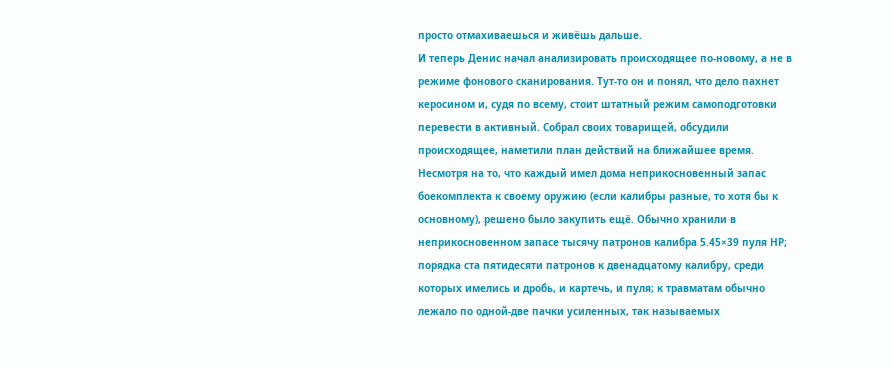просто отмахиваешься и живёшь дальше.
И теперь Денис начал анализировать происходящее по-новому, а не в режиме фонового сканирования. Тут-то он и понял, что дело пахнет керосином и, судя по всему, стоит штатный режим самоподготовки перевести в активный. Собрал своих товарищей, обсудили происходящее, наметили план действий на ближайшее время.
Несмотря на то, что каждый имел дома неприкосновенный запас боекомплекта к своему оружию (если калибры разные, то хотя бы к основному), решено было закупить ещё. Обычно хранили в неприкосновенном запасе тысячу патронов калибра 5.45×39 пуля НР; порядка ста пятидесяти патронов к двенадцатому калибру, среди которых имелись и дробь, и картечь, и пуля; к травматам обычно лежало по одной-две пачки усиленных, так называемых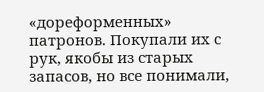«дореформенных» патронов. Покупали их с рук, якобы из старых запасов, но все понимали,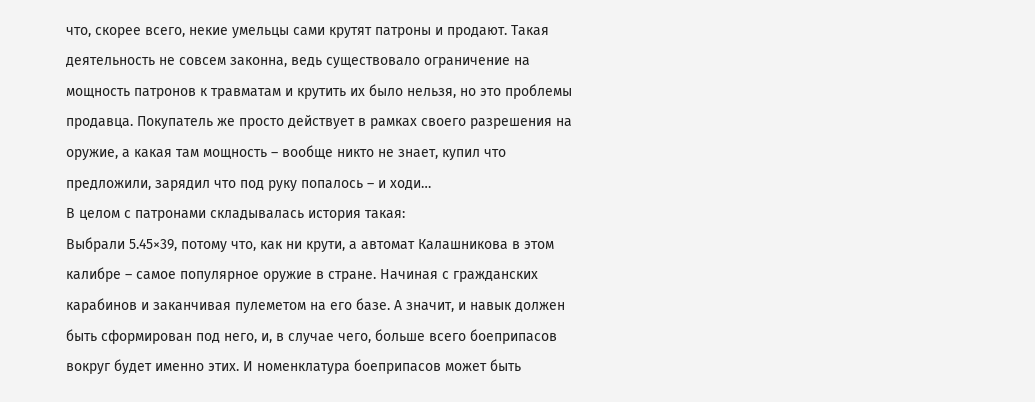что, скорее всего, некие умельцы сами крутят патроны и продают. Такая деятельность не совсем законна, ведь существовало ограничение на мощность патронов к травматам и крутить их было нельзя, но это проблемы продавца. Покупатель же просто действует в рамках своего разрешения на оружие, а какая там мощность – вообще никто не знает, купил что предложили, зарядил что под руку попалось – и ходи…
В целом с патронами складывалась история такая:
Выбрали 5.45×39, потому что, как ни крути, а автомат Калашникова в этом калибре – самое популярное оружие в стране. Начиная с гражданских карабинов и заканчивая пулеметом на его базе. А значит, и навык должен быть сформирован под него, и, в случае чего, больше всего боеприпасов вокруг будет именно этих. И номенклатура боеприпасов может быть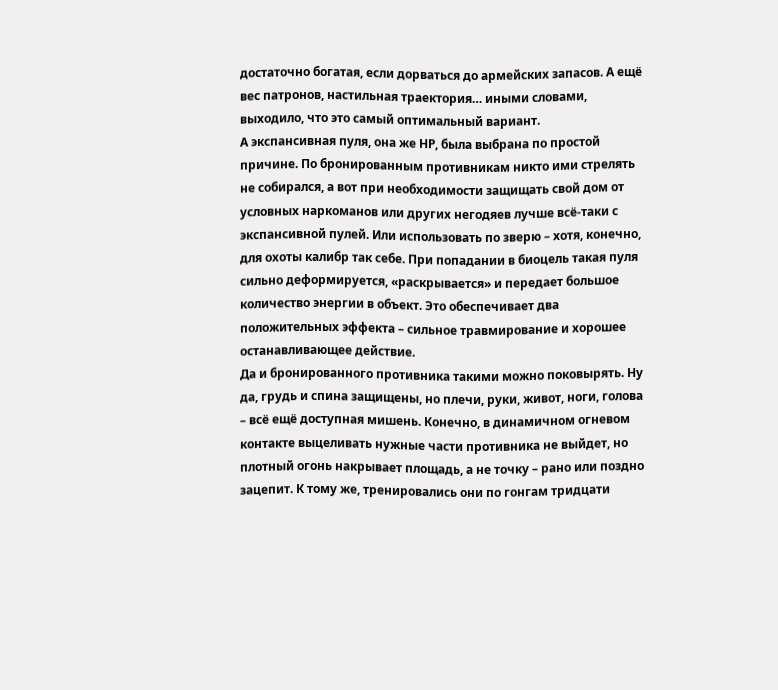достаточно богатая, если дорваться до армейских запасов. А ещё вес патронов, настильная траектория… иными словами, выходило, что это самый оптимальный вариант.
А экспансивная пуля, она же НР, была выбрана по простой причине. По бронированным противникам никто ими стрелять не собирался, а вот при необходимости защищать свой дом от условных наркоманов или других негодяев лучше всё-таки с экспансивной пулей. Или использовать по зверю – хотя, конечно, для охоты калибр так себе. При попадании в биоцель такая пуля сильно деформируется, «раскрывается» и передает большое количество энергии в объект. Это обеспечивает два положительных эффекта – сильное травмирование и хорошее останавливающее действие.
Да и бронированного противника такими можно поковырять. Ну да, грудь и спина защищены, но плечи, руки, живот, ноги, голова – всё ещё доступная мишень. Конечно, в динамичном огневом контакте выцеливать нужные части противника не выйдет, но плотный огонь накрывает площадь, а не точку – рано или поздно зацепит. К тому же, тренировались они по гонгам тридцати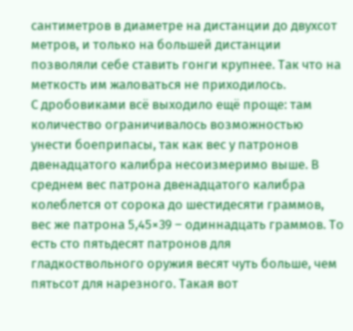сантиметров в диаметре на дистанции до двухсот метров, и только на большей дистанции позволяли себе ставить гонги крупнее. Так что на меткость им жаловаться не приходилось.
С дробовиками всё выходило ещё проще: там количество ограничивалось возможностью унести боеприпасы, так как вес у патронов двенадцатого калибра несоизмеримо выше. В среднем вес патрона двенадцатого калибра колеблется от сорока до шестидесяти граммов, вес же патрона 5,45×39 – одиннадцать граммов. То есть сто пятьдесят патронов для гладкоствольного оружия весят чуть больше, чем пятьсот для нарезного. Такая вот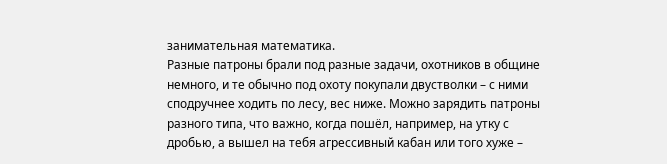занимательная математика.
Разные патроны брали под разные задачи, охотников в общине немного, и те обычно под охоту покупали двустволки – с ними сподручнее ходить по лесу, вес ниже. Можно зарядить патроны разного типа, что важно, когда пошёл, например, на утку с дробью, а вышел на тебя агрессивный кабан или того хуже –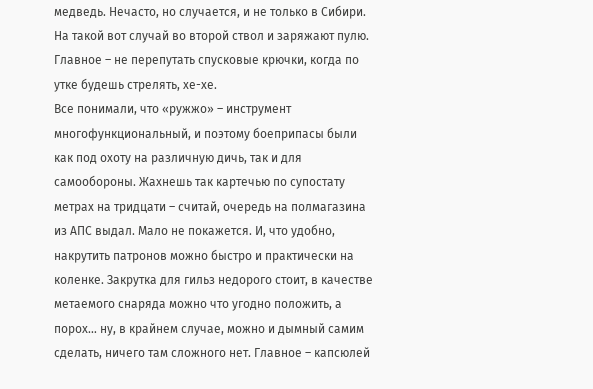медведь. Нечасто, но случается, и не только в Сибири. На такой вот случай во второй ствол и заряжают пулю. Главное – не перепутать спусковые крючки, когда по утке будешь стрелять, хе-хе.
Все понимали, что «ружжо» – инструмент многофункциональный, и поэтому боеприпасы были как под охоту на различную дичь, так и для самообороны. Жахнешь так картечью по супостату метрах на тридцати – считай, очередь на полмагазина из АПС выдал. Мало не покажется. И, что удобно, накрутить патронов можно быстро и практически на коленке. Закрутка для гильз недорого стоит, в качестве метаемого снаряда можно что угодно положить, а порох… ну, в крайнем случае, можно и дымный самим сделать, ничего там сложного нет. Главное – капсюлей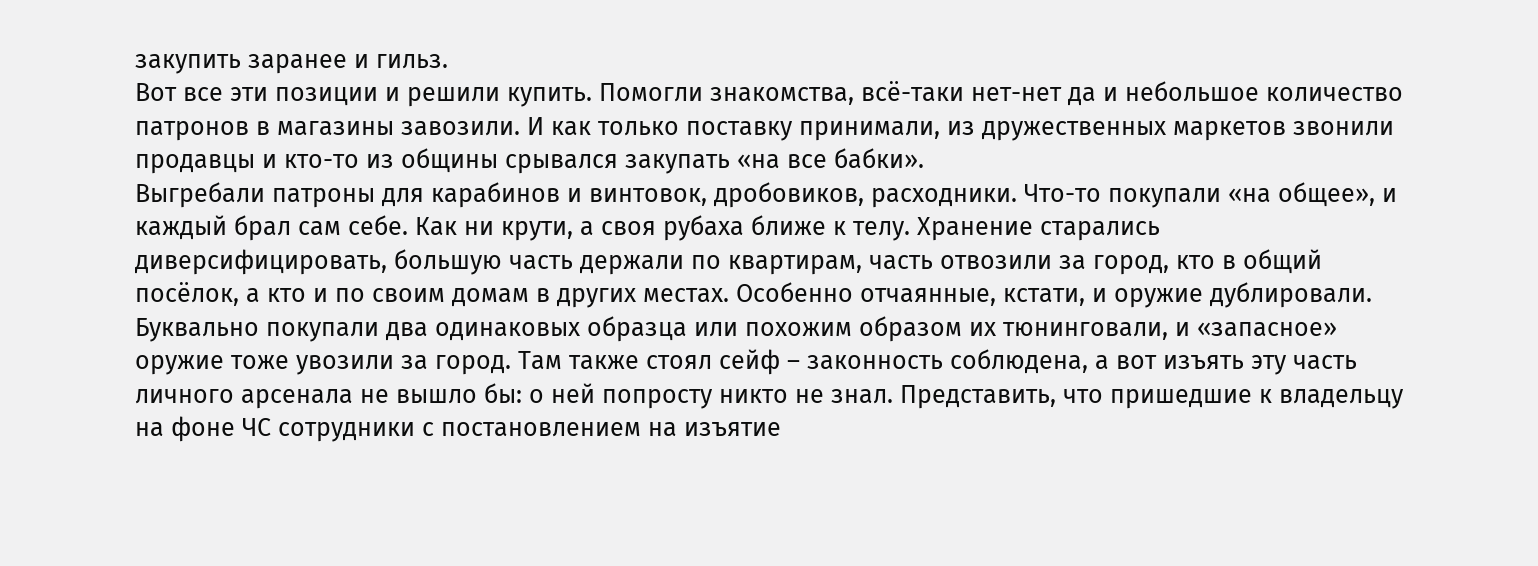закупить заранее и гильз.
Вот все эти позиции и решили купить. Помогли знакомства, всё-таки нет-нет да и небольшое количество патронов в магазины завозили. И как только поставку принимали, из дружественных маркетов звонили продавцы и кто-то из общины срывался закупать «на все бабки».
Выгребали патроны для карабинов и винтовок, дробовиков, расходники. Что-то покупали «на общее», и каждый брал сам себе. Как ни крути, а своя рубаха ближе к телу. Хранение старались диверсифицировать, большую часть держали по квартирам, часть отвозили за город, кто в общий посёлок, а кто и по своим домам в других местах. Особенно отчаянные, кстати, и оружие дублировали. Буквально покупали два одинаковых образца или похожим образом их тюнинговали, и «запасное» оружие тоже увозили за город. Там также стоял сейф – законность соблюдена, а вот изъять эту часть личного арсенала не вышло бы: о ней попросту никто не знал. Представить, что пришедшие к владельцу на фоне ЧС сотрудники с постановлением на изъятие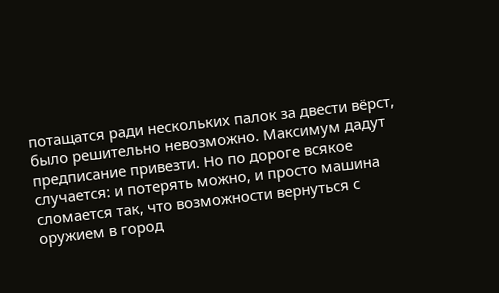потащатся ради нескольких палок за двести вёрст, было решительно невозможно. Максимум дадут предписание привезти. Но по дороге всякое случается: и потерять можно, и просто машина сломается так, что возможности вернуться с оружием в город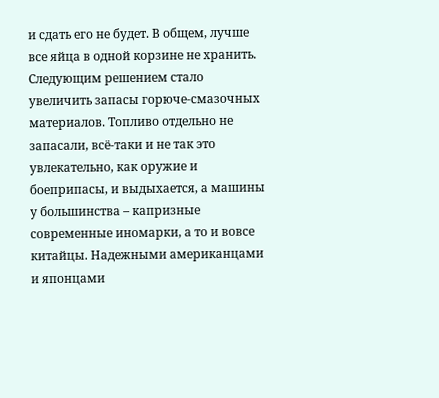и сдать его не будет. В общем, лучше все яйца в одной корзине не хранить.
Следующим решением стало увеличить запасы горюче-смазочных материалов. Топливо отдельно не запасали, всё-таки и не так это увлекательно, как оружие и боеприпасы, и выдыхается, а машины у большинства – капризные современные иномарки, а то и вовсе китайцы. Надежными американцами и японцами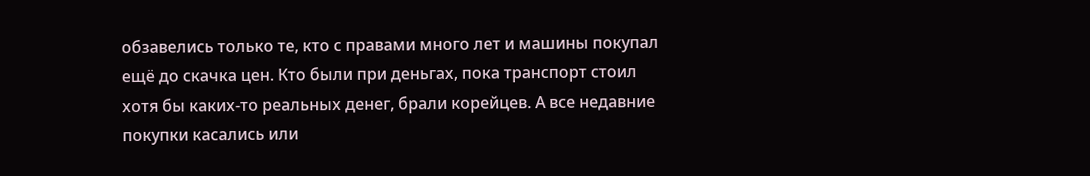обзавелись только те, кто с правами много лет и машины покупал ещё до скачка цен. Кто были при деньгах, пока транспорт стоил хотя бы каких-то реальных денег, брали корейцев. А все недавние покупки касались или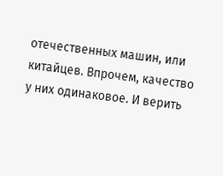отечественных машин, или китайцев. Впрочем, качество у них одинаковое. И верить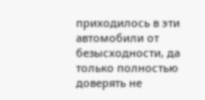приходилось в эти автомобили от безысходности, да только полностью доверять не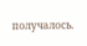получалось.